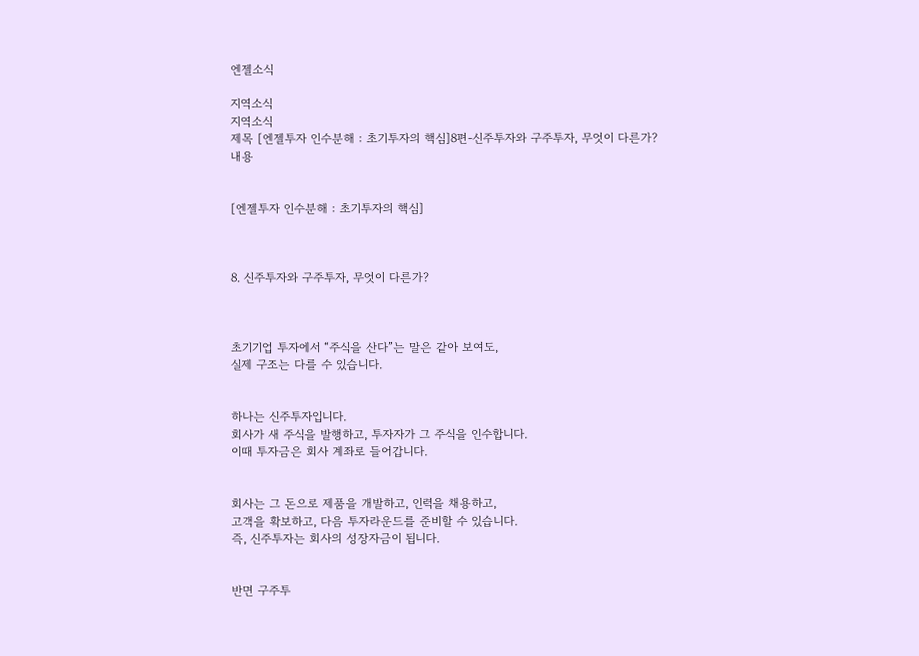엔젤소식

지역소식
지역소식
제목 [엔젤투자 인수분해 : 초기투자의 핵심]8편-신주투자와 구주투자, 무엇이 다른가?
내용


[엔젤투자 인수분해 : 초기투자의 핵심]



8. 신주투자와 구주투자, 무엇이 다른가?



초기기업 투자에서 “주식을 산다”는 말은 같아 보여도,
실제 구조는 다를 수 있습니다.


하나는 신주투자입니다.
회사가 새 주식을 발행하고, 투자자가 그 주식을 인수합니다.
이때 투자금은 회사 계좌로 들어갑니다.


회사는 그 돈으로 제품을 개발하고, 인력을 채용하고,
고객을 확보하고, 다음 투자라운드를 준비할 수 있습니다.
즉, 신주투자는 회사의 성장자금이 됩니다.


반면 구주투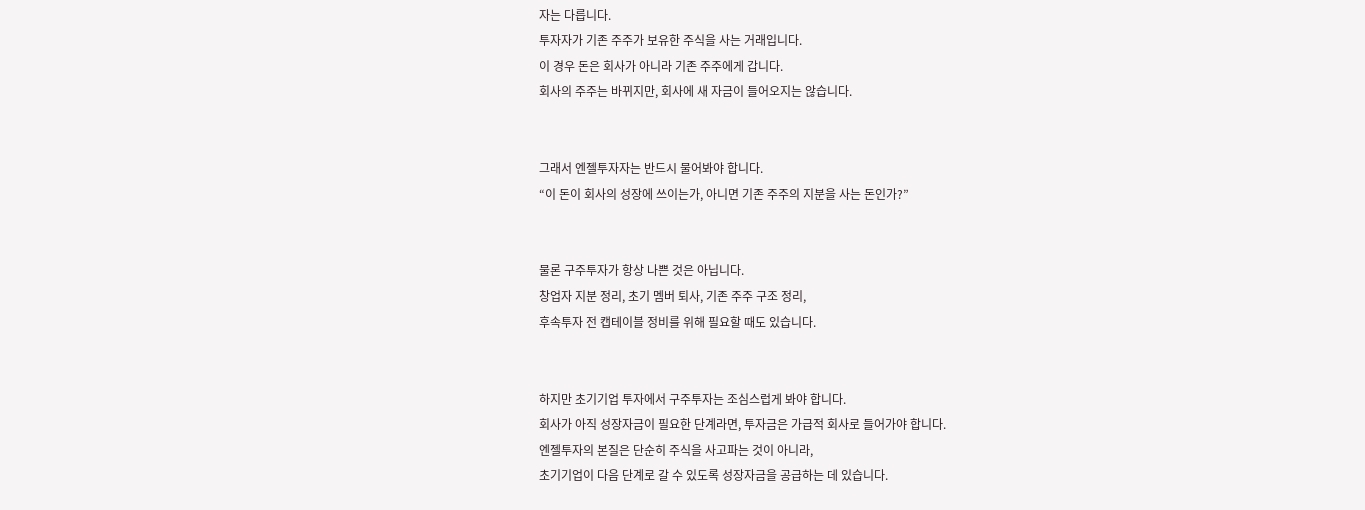자는 다릅니다.
투자자가 기존 주주가 보유한 주식을 사는 거래입니다.
이 경우 돈은 회사가 아니라 기존 주주에게 갑니다.
회사의 주주는 바뀌지만, 회사에 새 자금이 들어오지는 않습니다.


그래서 엔젤투자자는 반드시 물어봐야 합니다.
“이 돈이 회사의 성장에 쓰이는가, 아니면 기존 주주의 지분을 사는 돈인가?”


물론 구주투자가 항상 나쁜 것은 아닙니다.
창업자 지분 정리, 초기 멤버 퇴사, 기존 주주 구조 정리,
후속투자 전 캡테이블 정비를 위해 필요할 때도 있습니다.


하지만 초기기업 투자에서 구주투자는 조심스럽게 봐야 합니다.
회사가 아직 성장자금이 필요한 단계라면, 투자금은 가급적 회사로 들어가야 합니다.
엔젤투자의 본질은 단순히 주식을 사고파는 것이 아니라,
초기기업이 다음 단계로 갈 수 있도록 성장자금을 공급하는 데 있습니다.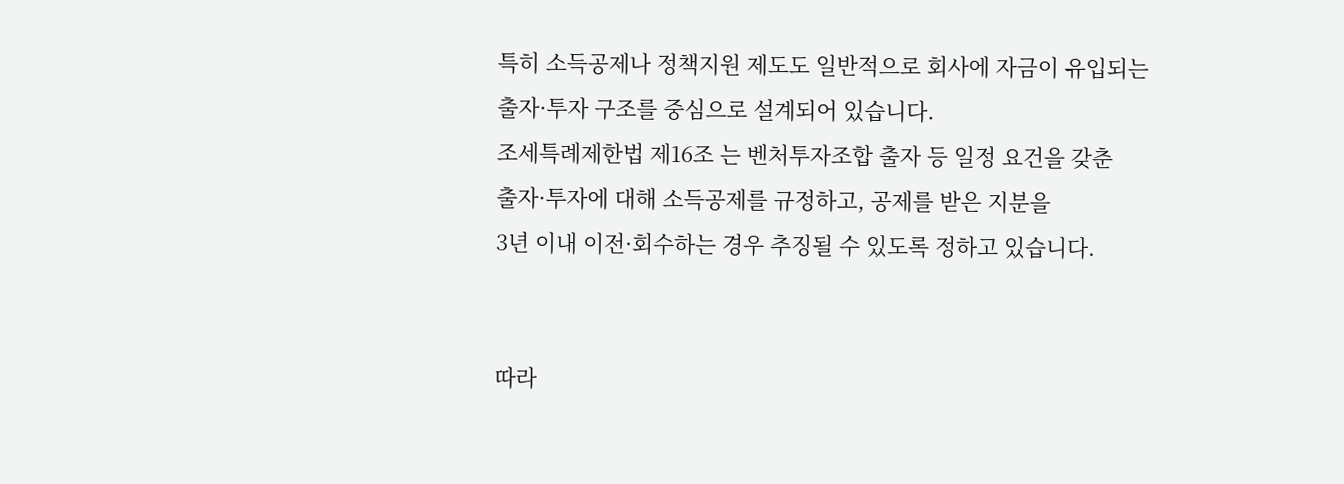특히 소득공제나 정책지원 제도도 일반적으로 회사에 자금이 유입되는
출자·투자 구조를 중심으로 설계되어 있습니다.
조세특례제한법 제16조 는 벤처투자조합 출자 등 일정 요건을 갖춘
출자·투자에 대해 소득공제를 규정하고, 공제를 받은 지분을
3년 이내 이전·회수하는 경우 추징될 수 있도록 정하고 있습니다.


따라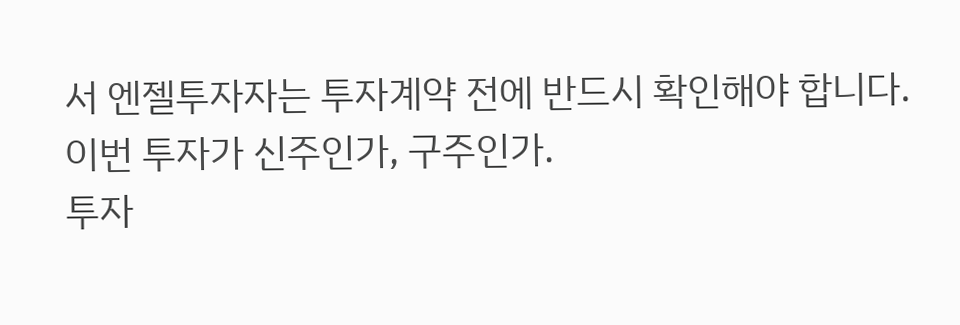서 엔젤투자자는 투자계약 전에 반드시 확인해야 합니다.
이번 투자가 신주인가, 구주인가.
투자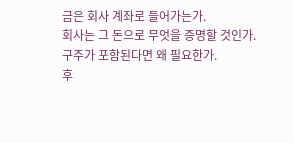금은 회사 계좌로 들어가는가.
회사는 그 돈으로 무엇을 증명할 것인가.
구주가 포함된다면 왜 필요한가.
후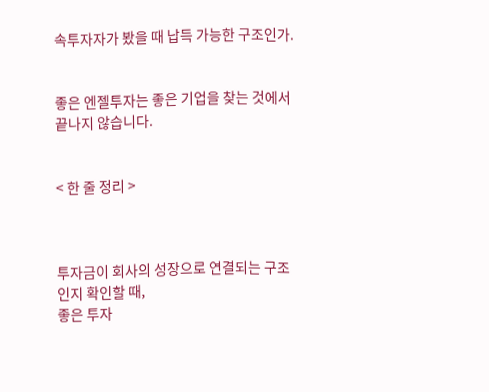속투자자가 봤을 때 납득 가능한 구조인가.


좋은 엔젤투자는 좋은 기업을 찾는 것에서 끝나지 않습니다.


< 한 줄 정리 >



투자금이 회사의 성장으로 연결되는 구조인지 확인할 때,
좋은 투자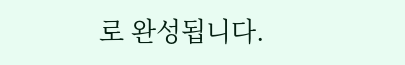로 완성됩니다.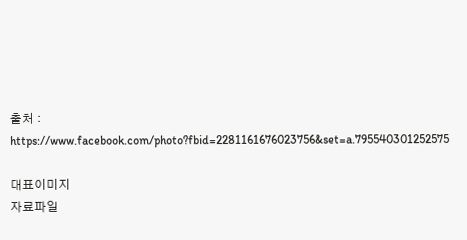출처 : https://www.facebook.com/photo?fbid=2281161676023756&set=a.795540301252575

대표이미지
자료파일